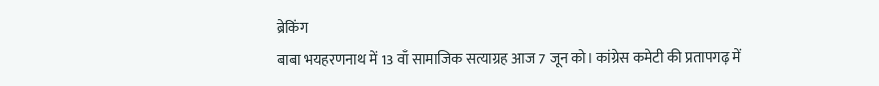ब्रेकिंग
बाबा भयहरणनाथ में 13 वाँ सामाजिक सत्याग्रह आज 7 जून को। कांग्रेस कमेटी की प्रतापगढ़ में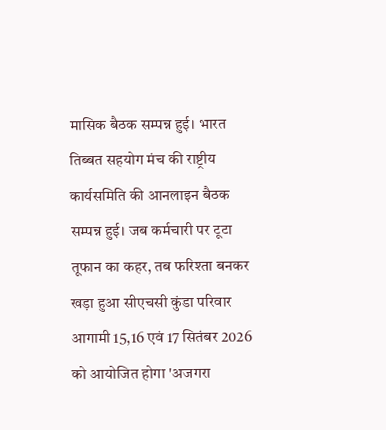मासिक बैठक सम्पन्न हुई। भारत तिब्बत सहयोग मंच की राष्ट्रीय कार्यसमिति की आनलाइन बैठक सम्पन्न हुई। जब कर्मचारी पर टूटा तूफान का कहर, तब फरिश्ता बनकर खड़ा हुआ सीएचसी कुंडा परिवार आगामी 15,16 एवं 17 सितंबर 2026 को आयोजित होगा 'अजगरा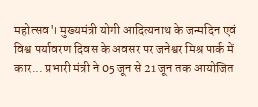महोत्सव'। मुख्यमंत्री योगी आदित्यनाथ के जन्मदिन एवं विश्व पर्यावरण दिवस के अवसर पर जनेश्वर मिश्र पार्क में कार... प्रभारी मंत्री ने 05 जून से 21 जून तक आयोजित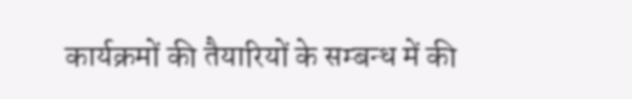कार्यक्रमों की तैयारियों के सम्बन्ध में की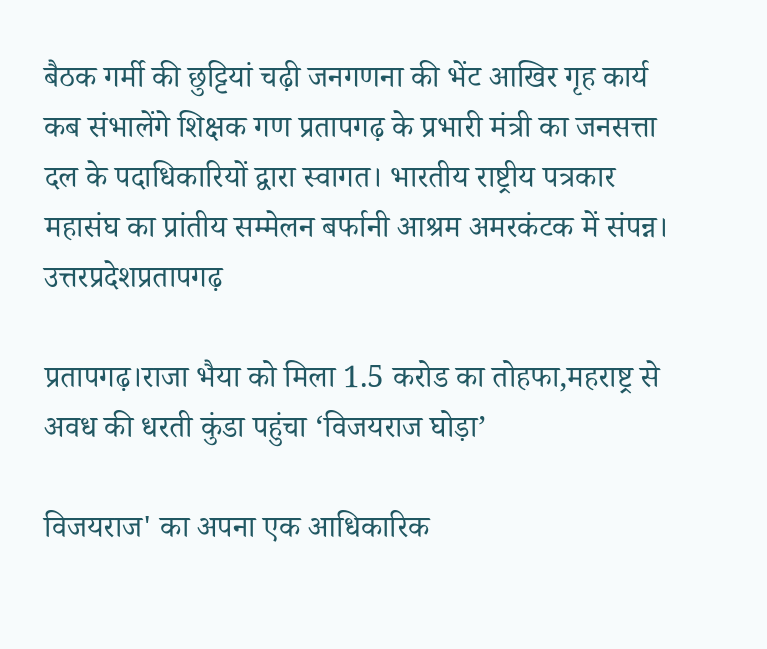बैठक गर्मी की छुट्टियां चढ़ी जनगणना की भेंट आखिर गृह कार्य कब संभालेंगे शिक्षक गण प्रतापगढ़ के प्रभारी मंत्री का जनसत्ता दल के पदाधिकारियों द्वारा स्वागत। भारतीय राष्ट्रीय पत्रकार महासंघ का प्रांतीय सम्मेलन बर्फानी आश्रम अमरकंटक में संपन्न।
उत्तरप्रदेशप्रतापगढ़

प्रतापगढ़।राजा भैया को मिला 1.5 करोड का तोहफा,महराष्ट्र से अवध की धरती कुंडा पहुंचा ‘विजयराज घोड़ा’

विजयराज' का अपना एक आधिकारिक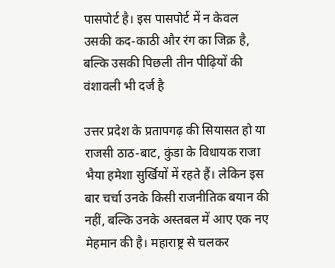पासपोर्ट है। इस पासपोर्ट में न केवल उसकी कद-काठी और रंग का जिक्र है, बल्कि उसकी पिछली तीन पीढ़ियों की वंशावली भी दर्ज है

उत्तर प्रदेश के प्रतापगढ़ की सियासत हो या राजसी ठाठ-बाट, कुंडा के विधायक राजा भैया हमेशा सुर्खियों में रहते हैं। लेकिन इस बार चर्चा उनके किसी राजनीतिक बयान की नहीं, बल्कि उनके अस्तबल में आए एक नए मेहमान की है। महाराष्ट्र से चलकर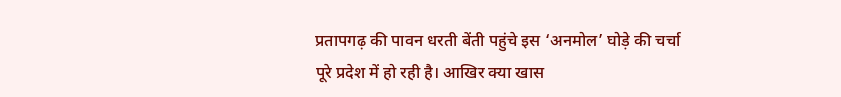प्रतापगढ़ की पावन धरती बेंती पहुंचे इस ‘अनमोल’ घोड़े की चर्चा पूरे प्रदेश में हो रही है। आखिर क्या खास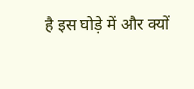है इस घोड़े में और क्यों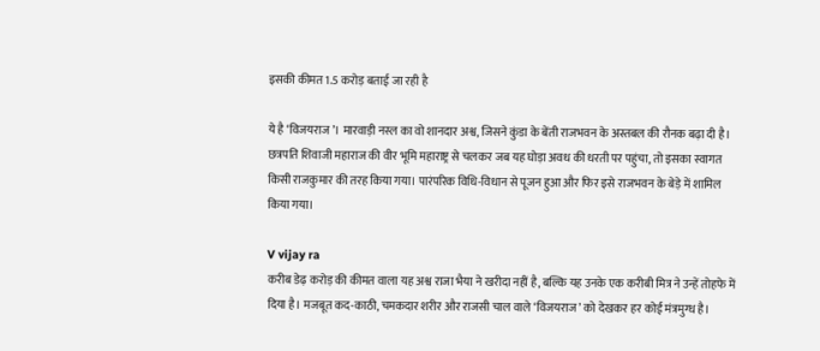इसकी कीमत 1.5 करोड़ बताई जा रही है

ये है ‘विजयराज’। मारवाड़ी नस्ल का वो शानदार अश्व, जिसने कुंडा के बेंती राजभवन के अस्तबल की रौनक बढ़ा दी है। छत्रपति शिवाजी महाराज की वीर भूमि महाराष्ट्र से चलकर जब यह घोड़ा अवध की धरती पर पहुंचा, तो इसका स्वागत किसी राजकुमार की तरह किया गया। पारंपरिक विधि-विधान से पूजन हुआ और फिर इसे राजभवन के बेड़े में शामिल किया गया।

V vijay ra
करीब डेढ़ करोड़ की कीमत वाला यह अश्व राजा भैया ने खरीदा नहीं है, बल्कि यह उनके एक करीबी मित्र ने उन्हें तोहफे में दिया है। मजबूत कद-काठी, चमकदार शरीर और राजसी चाल वाले ‘विजयराज’ को देखकर हर कोई मंत्रमुग्ध है।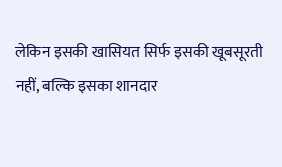लेकिन इसकी खासियत सिर्फ इसकी खूबसूरती नहीं, बल्कि इसका शानदार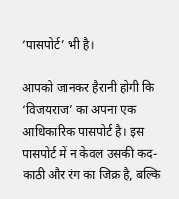‘पासपोर्ट’ भी है।

आपको जानकर हैरानी होगी कि ‘विजयराज’ का अपना एक आधिकारिक पासपोर्ट है। इस पासपोर्ट में न केवल उसकी कद-काठी और रंग का जिक्र है, बल्कि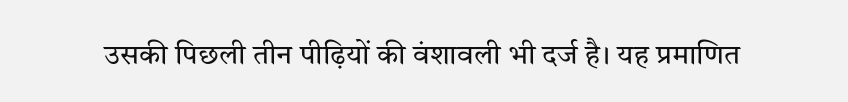उसकी पिछली तीन पीढ़ियों की वंशावली भी दर्ज है। यह प्रमाणित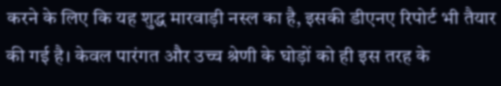करने के लिए कि यह शुद्ध मारवाड़ी नस्ल का है, इसकी डीएनए रिपोर्ट भी तैयार की गई है। केवल पारंगत और उच्च श्रेणी के घोड़ों को ही इस तरह के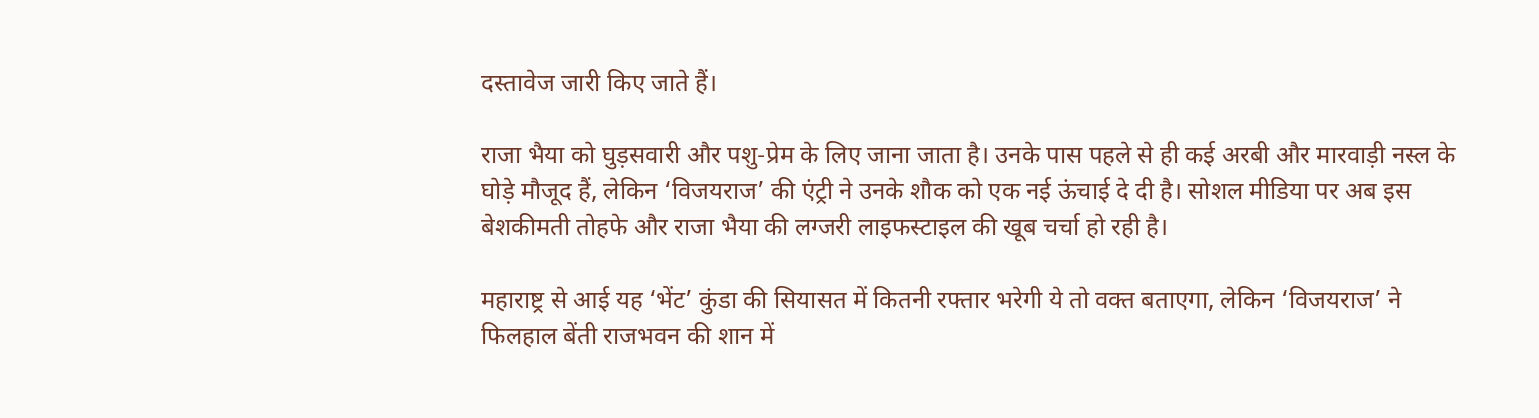दस्तावेज जारी किए जाते हैं।

राजा भैया को घुड़सवारी और पशु-प्रेम के लिए जाना जाता है। उनके पास पहले से ही कई अरबी और मारवाड़ी नस्ल के घोड़े मौजूद हैं, लेकिन ‘विजयराज’ की एंट्री ने उनके शौक को एक नई ऊंचाई दे दी है। सोशल मीडिया पर अब इस बेशकीमती तोहफे और राजा भैया की लग्जरी लाइफस्टाइल की खूब चर्चा हो रही है।

महाराष्ट्र से आई यह ‘भेंट’ कुंडा की सियासत में कितनी रफ्तार भरेगी ये तो वक्त बताएगा, लेकिन ‘विजयराज’ ने फिलहाल बेंती राजभवन की शान में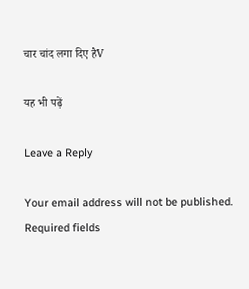चार चांद लगा दिए हैV

यह भी पढ़ें

Leave a Reply

Your email address will not be published. Required fields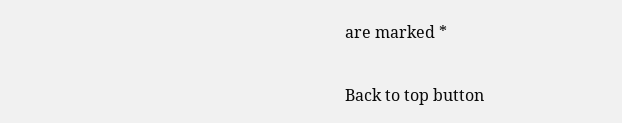are marked *

Back to top button